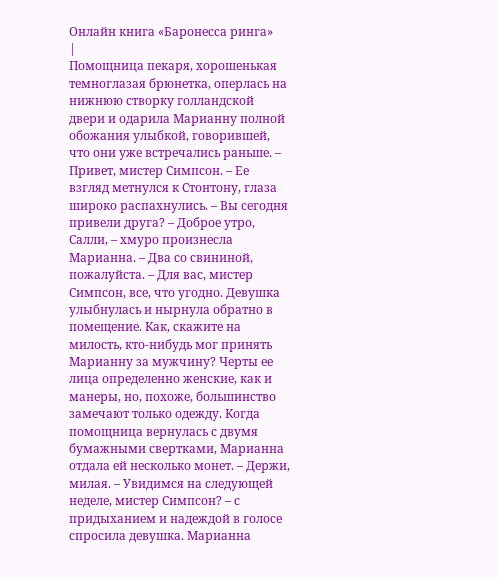Онлайн книга «Баронесса ринга»
|
Помощница пекаря, хорошенькая темноглазая брюнетка, оперлась на нижнюю створку голландской двери и одарила Марианну полной обожания улыбкой, говорившей, что они уже встречались раньше. – Привет, мистер Симпсон. – Ее взгляд метнулся к Стонтону, глаза широко распахнулись. – Вы сегодня привели друга? – Доброе утро, Салли, – хмуро произнесла Марианна. – Два со свининой, пожалуйста. – Для вас, мистер Симпсон, все, что угодно. Девушка улыбнулась и нырнула обратно в помещение. Как, скажите на милость, кто-нибудь мог принять Марианну за мужчину? Черты ее лица определенно женские, как и манеры, но, похоже, большинство замечают только одежду. Когда помощница вернулась с двумя бумажными свертками, Марианна отдала ей несколько монет. – Держи, милая. – Увидимся на следующей неделе, мистер Симпсон? – с придыханием и надеждой в голосе спросила девушка. Марианна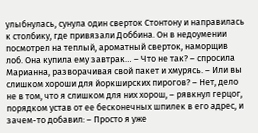улыбнулась, сунула один сверток Стонтону и направилась к столбику, где привязали Доббина. Он в недоумении посмотрел на теплый, ароматный сверток, наморщив лоб. Она купила ему завтрак… – Что не так? – спросила Марианна, разворачивая свой пакет и хмурясь. – Или вы слишком хороши для йоркширских пирогов? – Нет, дело не в том, что я слишком для них хорош, – рявкнул герцог, порядком устав от ее бесконечных шпилек в его адрес, и зачем-то добавил: – Просто я уже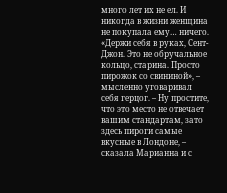много лет их не ел. И никогда в жизни женщина не покупала ему… ничего. «Держи себя в руках, Сент-Джон. Это не обручальное кольцо, старина. Просто пирожок со свининой», – мысленно уговаривал себя герцог. – Ну простите, что это место не отвечает вашим стандартам, зато здесь пироги самые вкусные в Лондоне, – сказала Марианна и с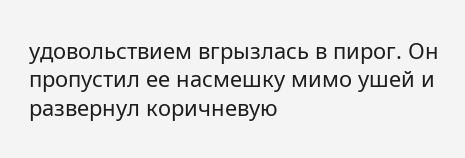удовольствием вгрызлась в пирог. Он пропустил ее насмешку мимо ушей и развернул коричневую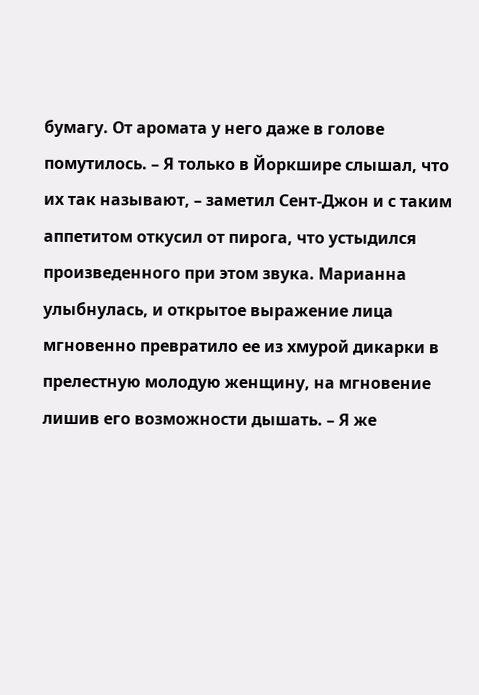бумагу. От аромата у него даже в голове помутилось. – Я только в Йоркшире слышал, что их так называют, – заметил Сент-Джон и с таким аппетитом откусил от пирога, что устыдился произведенного при этом звука. Марианна улыбнулась, и открытое выражение лица мгновенно превратило ее из хмурой дикарки в прелестную молодую женщину, на мгновение лишив его возможности дышать. – Я же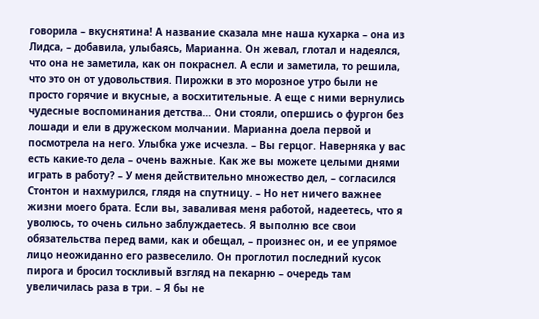говорила – вкуснятина! А название сказала мне наша кухарка – она из Лидса, – добавила, улыбаясь, Марианна. Он жевал, глотал и надеялся, что она не заметила, как он покраснел. А если и заметила, то решила, что это он от удовольствия. Пирожки в это морозное утро были не просто горячие и вкусные, а восхитительные. А еще с ними вернулись чудесные воспоминания детства… Они стояли, опершись о фургон без лошади и ели в дружеском молчании. Марианна доела первой и посмотрела на него. Улыбка уже исчезла. – Вы герцог. Наверняка у вас есть какие-то дела – очень важные. Как же вы можете целыми днями играть в работу? – У меня действительно множество дел, – согласился Стонтон и нахмурился, глядя на спутницу. – Но нет ничего важнее жизни моего брата. Если вы, заваливая меня работой, надеетесь, что я уволюсь, то очень сильно заблуждаетесь. Я выполню все свои обязательства перед вами, как и обещал, – произнес он, и ее упрямое лицо неожиданно его развеселило. Он проглотил последний кусок пирога и бросил тоскливый взгляд на пекарню – очередь там увеличилась раза в три. – Я бы не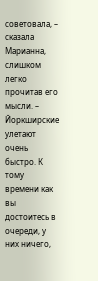советовала, – сказала Марианна, слишком легко прочитав его мысли. – Йоркширские улетают очень быстро. К тому времени как вы достоитесь в очереди, у них ничего,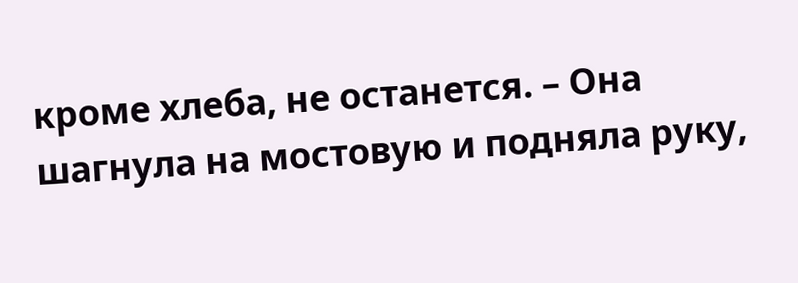кроме хлеба, не останется. – Она шагнула на мостовую и подняла руку,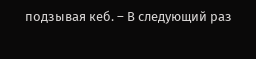подзывая кеб. – В следующий раз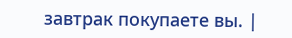завтрак покупаете вы. |